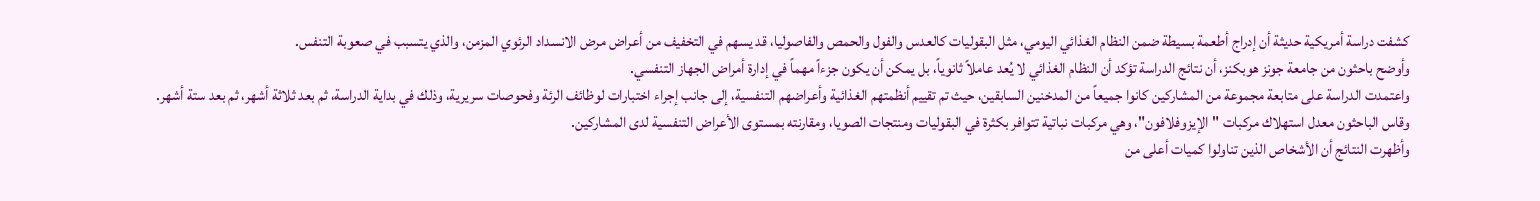كشفت دراسة أمريكية حديثة أن إدراج أطعمة بسيطة ضمن النظام الغذائي اليومي، مثل البقوليات كالعدس والفول والحمص والفاصوليا، قد يسهم في التخفيف من أعراض مرض الانسداد الرئوي المزمن، والذي يتسبب في صعوبة التنفس.
وأوضح باحثون من جامعة جونز هوبكنز، أن نتائج الدراسة تؤكد أن النظام الغذائي لا يُعد عاملاً ثانوياً، بل يمكن أن يكون جزءاً مهماً في إدارة أمراض الجهاز التنفسي.
واعتمدت الدراسة على متابعة مجموعة من المشاركين كانوا جميعاً من المدخنين السابقين، حيث تم تقييم أنظمتهم الغذائية وأعراضهم التنفسية، إلى جانب إجراء اختبارات لوظائف الرئة وفحوصات سريرية، وذلك في بداية الدراسة، ثم بعد ثلاثة أشهر، ثم بعد ستة أشهر.
وقاس الباحثون معدل استهلاك مركبات "الإيزوفلافون"، وهي مركبات نباتية تتوافر بكثرة في البقوليات ومنتجات الصويا، ومقارنته بمستوى الأعراض التنفسية لدى المشاركين.
وأظهرت النتائج أن الأشخاص الذين تناولوا كميات أعلى من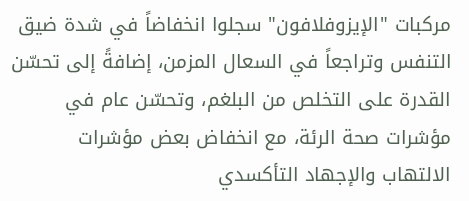مركبات "الإيزوفلافون" سجلوا انخفاضاً في شدة ضيق التنفس وتراجعاً في السعال المزمن، إضافةً إلى تحسّن القدرة على التخلص من البلغم، وتحسّن عام في مؤشرات صحة الرئة، مع انخفاض بعض مؤشرات الالتهاب والإجهاد التأكسدي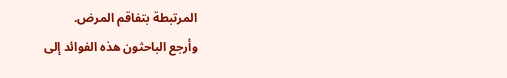المرتبطة بتفاقم المرض.
وأرجع الباحثون هذه الفوائد إلى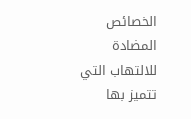الخصائص المضادة للالتهاب التي تتميز بها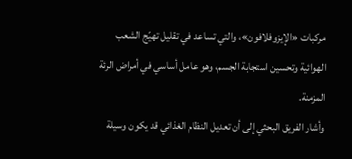مركبات «الإيزوفلافون»، والتي تساعد في تقليل تهيّج الشعب الهوائية وتحسين استجابة الجسم، وهو عامل أساسي في أمراض الرئة المزمنة.
وأشار الفريق البحثي إلى أن تعديل النظام الغذائي قد يكون وسيلة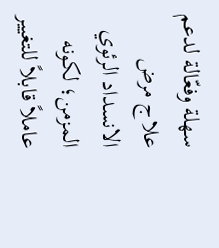سهلة وفعّالة لدعم علاج مرض الانسداد الرئوي المزمن؛ لكونه عاملاً قابلاً للتغيير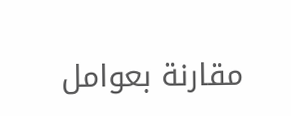مقارنة بعوامل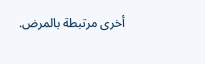أخرى مرتبطة بالمرض.